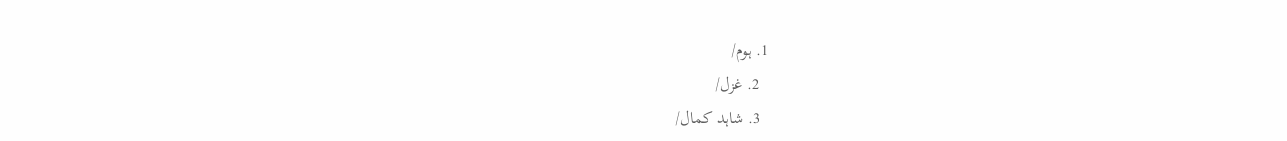1. ہوم/
  2. غزل/
  3. شاہد کمال/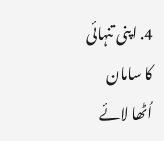4. اپنی تنہائی کا سامان اُٹھا لائے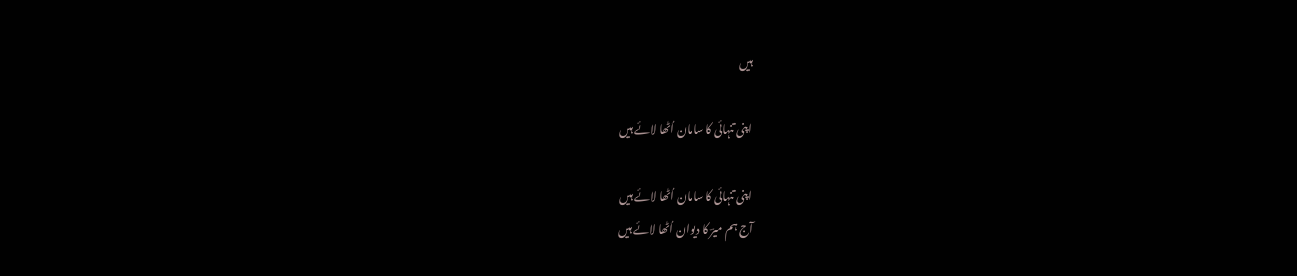ہیں

اپنی تنہائی کا سامان اُٹھا لائے ہیں

اپنی تنہائی کا سامان اُٹھا لائے ہیں
آج ہم میرؔ کا دیوان اُٹھا لائے ہیں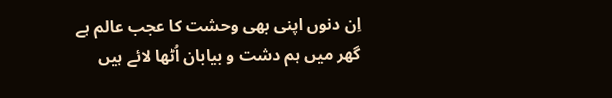اِن دنوں اپنی بھی وحشت کا عجب عالم ہے
گھر میں ہم دشت و بیابان اُٹھا لائے ہیں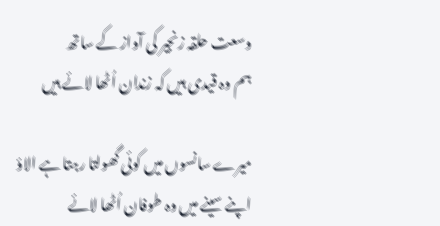وسعت حلقہ زنجیر کی آواز کے ساتھ
ہم وہ قیدی ہیں کہ زندان اُٹھا لائے ہیں

میرے سانسوں میں کوئی گھولتا رہتا ہے الاؤ
اپنے سینے میں وہ طوفان اُٹھا لائے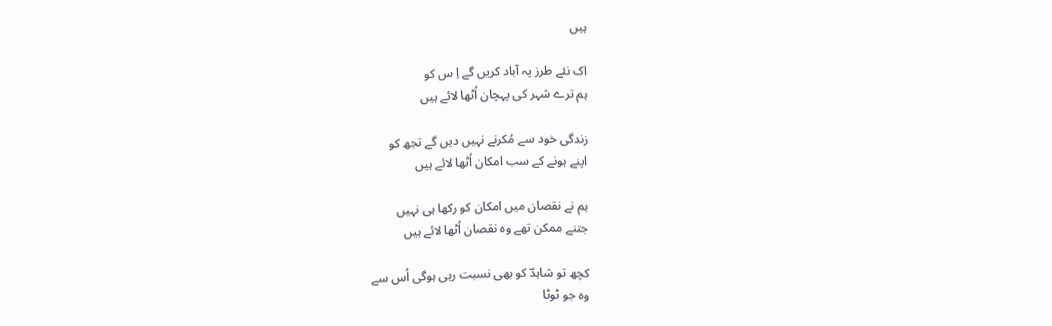ہیں

اک نئے طرز پہ آباد کریں گے اِ س کو
ہم ترے شہر کی پہچان اُٹھا لائے ہیں

زندگی خود سے مُکرنے نہیں دیں گے تجھ کو
اپنے ہونے کے سب امکان اُٹھا لائے ہیں

ہم نے نقصان میں امکان کو رکھا ہی نہیں
جتنے ممکن تھے وہ نقصان اُٹھا لائے ہیں

کچھ تو شاہدؔ کو بھی نسبت رہی ہوگی اُس سے
وہ جو ٹوٹا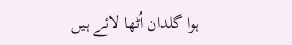ہوا گلدان اُٹھا لائے ہیں